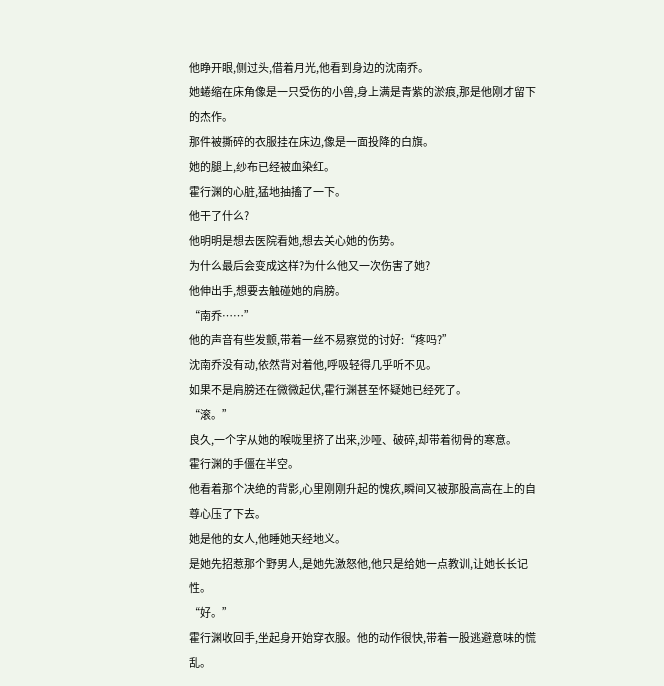他睁开眼,侧过头,借着月光,他看到身边的沈南乔。
她蜷缩在床角像是一只受伤的小兽,身上满是青紫的淤痕,那是他刚才留下的杰作。
那件被撕碎的衣服挂在床边,像是一面投降的白旗。
她的腿上,纱布已经被血染红。
霍行渊的心脏,猛地抽搐了一下。
他干了什么?
他明明是想去医院看她,想去关心她的伤势。
为什么最后会变成这样?为什么他又一次伤害了她?
他伸出手,想要去触碰她的肩膀。
“南乔……”
他的声音有些发颤,带着一丝不易察觉的讨好:“疼吗?”
沈南乔没有动,依然背对着他,呼吸轻得几乎听不见。
如果不是肩膀还在微微起伏,霍行渊甚至怀疑她已经死了。
“滚。”
良久,一个字从她的喉咙里挤了出来,沙哑、破碎,却带着彻骨的寒意。
霍行渊的手僵在半空。
他看着那个决绝的背影,心里刚刚升起的愧疚,瞬间又被那股高高在上的自尊心压了下去。
她是他的女人,他睡她天经地义。
是她先招惹那个野男人,是她先激怒他,他只是给她一点教训,让她长长记性。
“好。”
霍行渊收回手,坐起身开始穿衣服。他的动作很快,带着一股逃避意味的慌乱。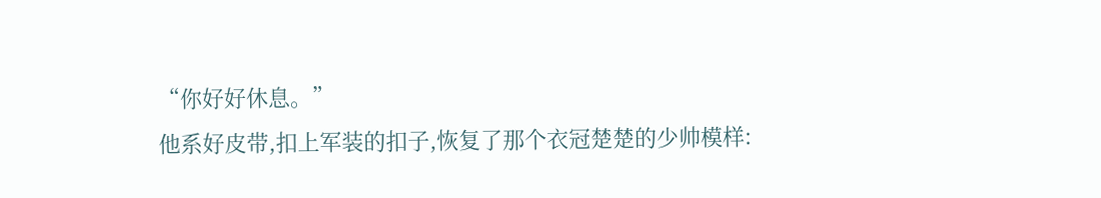“你好好休息。”
他系好皮带,扣上军装的扣子,恢复了那个衣冠楚楚的少帅模样: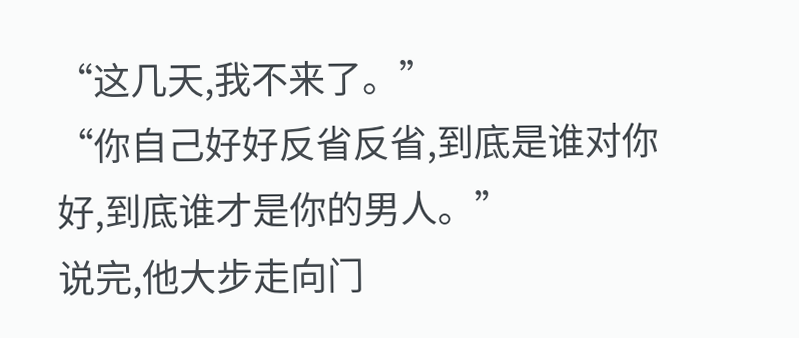“这几天,我不来了。”
“你自己好好反省反省,到底是谁对你好,到底谁才是你的男人。”
说完,他大步走向门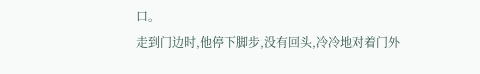口。
走到门边时,他停下脚步,没有回头,冷冷地对着门外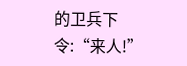的卫兵下令:“来人!”